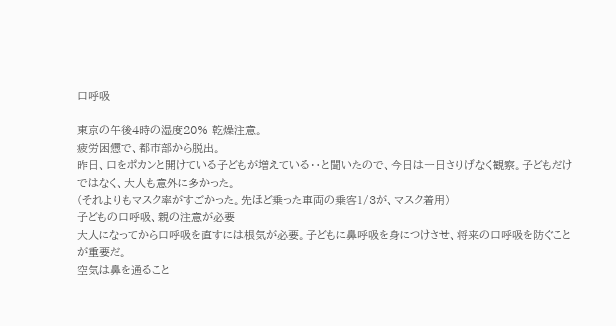口呼吸

東京の午後4時の湿度20% 乾燥注意。
疲労困憊で、都市部から脱出。
昨日、口をポカンと開けている子どもが増えている‥と聞いたので、今日は一日さりげなく観察。子どもだけではなく、大人も意外に多かった。
(それよりもマスク率がすごかった。先ほど乗った車両の乗客1/3が、マスク着用)
子どもの口呼吸、親の注意が必要
大人になってから口呼吸を直すには根気が必要。子どもに鼻呼吸を身につけさせ、将来の口呼吸を防ぐことが重要だ。
空気は鼻を通ること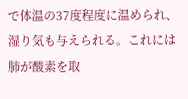で体温の37度程度に温められ、湿り気も与えられる。これには肺が酸素を取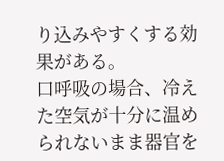り込みやすくする効果がある。
口呼吸の場合、冷えた空気が十分に温められないまま器官を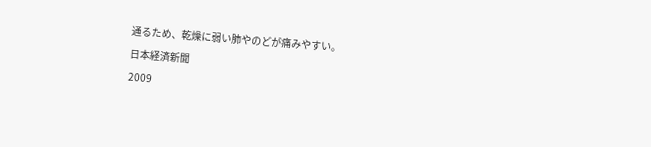通るため、乾燥に弱い肺やのどが痛みやすい。
日本経済新聞
2009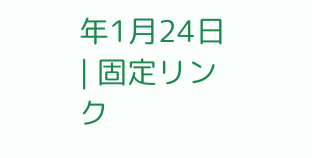年1月24日
| 固定リンク